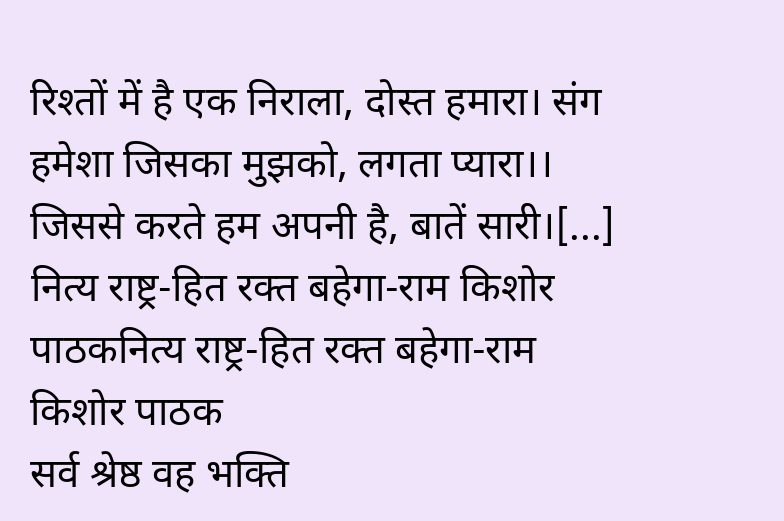रिश्तों में है एक निराला, दोस्त हमारा। संग हमेशा जिसका मुझको, लगता प्यारा।। जिससे करते हम अपनी है, बातें सारी।[...]
नित्य राष्ट्र-हित रक्त बहेगा-राम किशोर पाठकनित्य राष्ट्र-हित रक्त बहेगा-राम किशोर पाठक
सर्व श्रेष्ठ वह भक्ति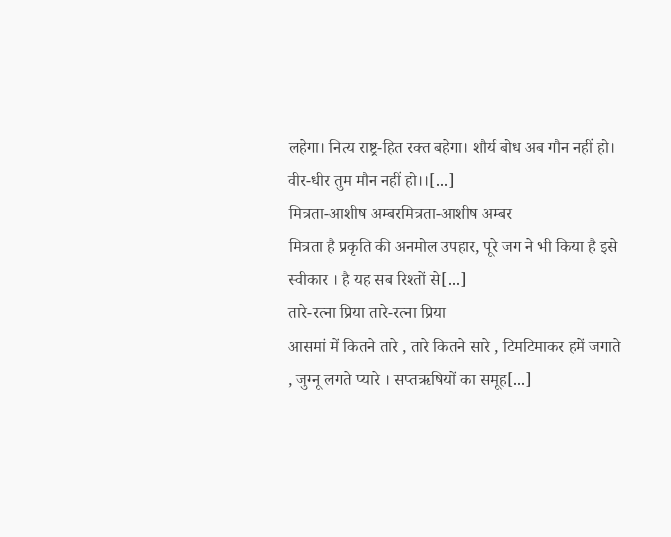लहेगा। नित्य राष्ट्र-हित रक्त बहेगा। शौर्य बोध अब गौन नहीं हो। वीर-धीर तुम मौन नहीं हो।।[...]
मित्रता-आशीष अम्बरमित्रता-आशीष अम्बर
मित्रता है प्रकृति की अनमोल उपहार, पूरे जग ने भी किया है इसे स्वीकार । है यह सब रिश्तों से[...]
तारे-रत्ना प्रिया तारे-रत्ना प्रिया
आसमां में कितने तारे , तारे कितने सारे , टिमटिमाकर हमें जगाते , जुग्नू लगते प्यारे । सप्तऋषियों का समूह[...]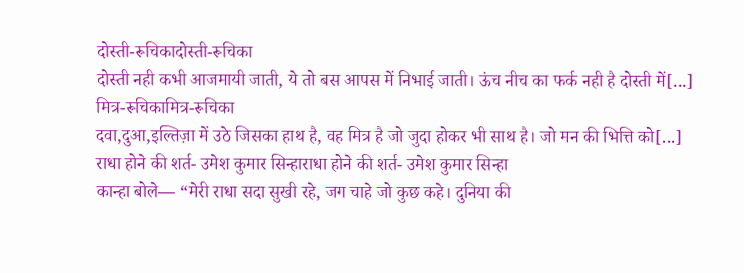दोस्ती-रूचिकादोस्ती-रूचिका
दोस्ती नही कभी आजमायी जाती, ये तो बस आपस में निभाई जाती। ऊंच नीच का फर्क नही है दोस्ती में[...]
मित्र-रूचिकामित्र-रूचिका
दवा,दुआ,इल्तिज़ा में उठे जिसका हाथ है, वह मित्र है जो जुदा होकर भी साथ है। जो मन की भित्ति को[...]
राधा होने की शर्त- उमेश कुमार सिन्हाराधा होने की शर्त- उमेश कुमार सिन्हा
कान्हा बोले— “मेरी राधा सदा सुखी रहे, जग चाहे जो कुछ कहे। दुनिया की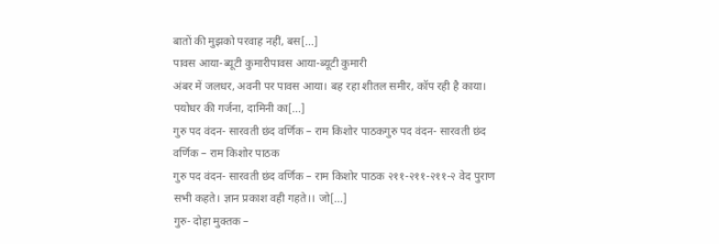बातों की मुझको परवाह नहीं, बस[...]
पावस आया-ब्यूटी कुमारीपावस आया-ब्यूटी कुमारी
अंबर में जलधर, अवनी पर पावस आया। बह रहा शीतल समीर, कॉप रही है काया। पयोधर की गर्जना, दामिनी का[...]
गुरु पद वंदन- सारवती छंद वर्णिक – राम किशोर पाठकगुरु पद वंदन- सारवती छंद वर्णिक – राम किशोर पाठक
गुरु पद वंदन- सारवती छंद वर्णिक – राम किशोर पाठक २११-२११-२११-२ वेद पुराण सभी कहते। ज्ञान प्रकाश वही गहते।। जो[...]
गुरु- दोहा मुक्तक –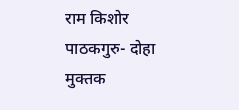राम किशोर पाठकगुरु- दोहा मुक्तक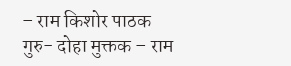– राम किशोर पाठक
गुरु- दोहा मुक्तक – राम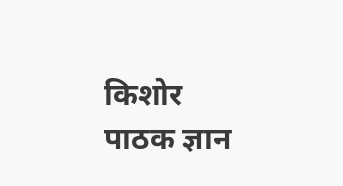किशोर पाठक ज्ञान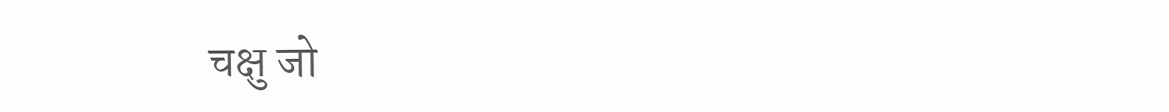चक्षु जो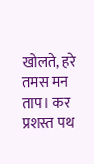खोलते, हरे तमस मन ताप। कर प्रशस्त पथ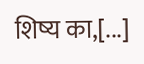शिष्य का,[...]